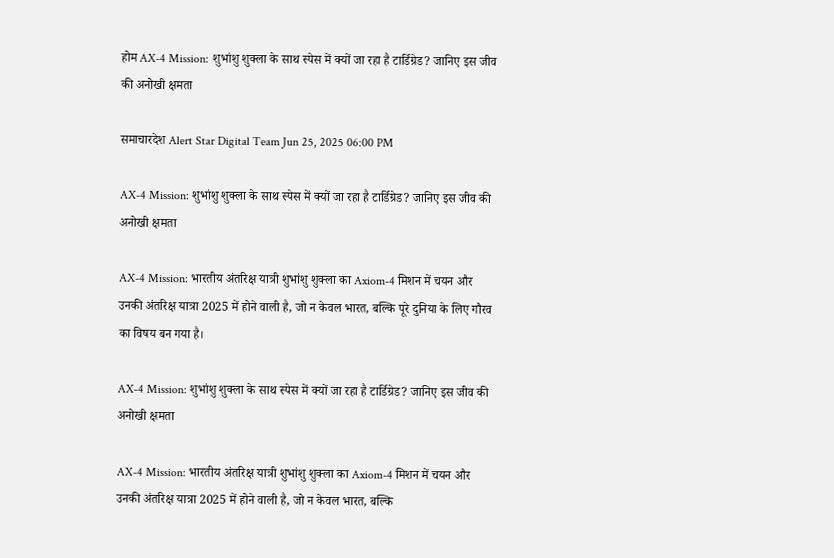होम AX-4 Mission: शुभांशु शुक्ला के साथ स्पेस में क्यों जा रहा है टार्डिग्रेड? जानिए इस जीव की अनोखी क्षमता

समाचारदेश Alert Star Digital Team Jun 25, 2025 06:00 PM

AX-4 Mission: शुभांशु शुक्ला के साथ स्पेस में क्यों जा रहा है टार्डिग्रेड? जानिए इस जीव की अनोखी क्षमता

AX-4 Mission: भारतीय अंतरिक्ष यात्री शुभांशु शुक्ला का Axiom-4 मिशन में चयन और उनकी अंतरिक्ष यात्रा 2025 में होने वाली है, जो न केवल भारत, बल्कि पूरे दुनिया के लिए गौरव का विषय बन गया है।

AX-4 Mission: शुभांशु शुक्ला के साथ स्पेस में क्यों जा रहा है टार्डिग्रेड? जानिए इस जीव की अनोखी क्षमता

AX-4 Mission: भारतीय अंतरिक्ष यात्री शुभांशु शुक्ला का Axiom-4 मिशन में चयन और उनकी अंतरिक्ष यात्रा 2025 में होने वाली है, जो न केवल भारत, बल्कि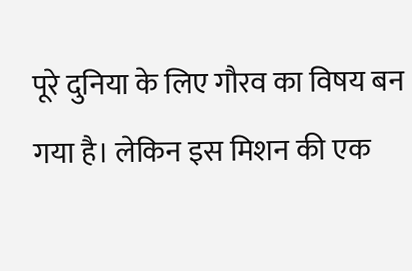पूरे दुनिया के लिए गौरव का विषय बन गया है। लेकिन इस मिशन की एक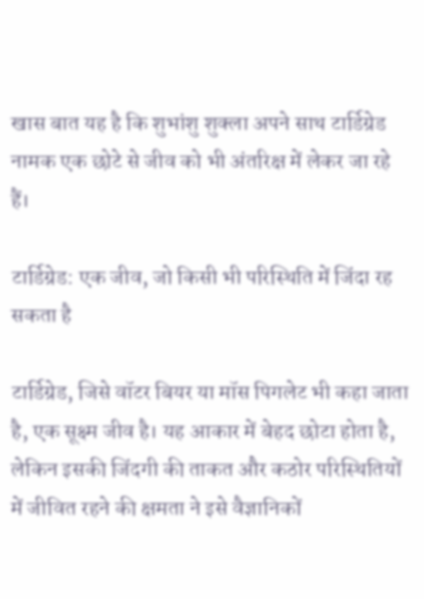खास बात यह है कि शुभांशु शुक्ला अपने साथ टार्डिग्रेड नामक एक छोटे से जीव को भी अंतरिक्ष में लेकर जा रहे हैं।

टार्डिग्रेड: एक जीव, जो किसी भी परिस्थिति में जिंदा रह सकता है

टार्डिग्रेड, जिसे वॉटर बियर या मॉस पिगलेट भी कहा जाता है, एक सूक्ष्म जीव है। यह आकार में बेहद छोटा होता है, लेकिन इसकी जिंदगी की ताकत और कठोर परिस्थितियों में जीवित रहने की क्षमता ने इसे वैज्ञानिकों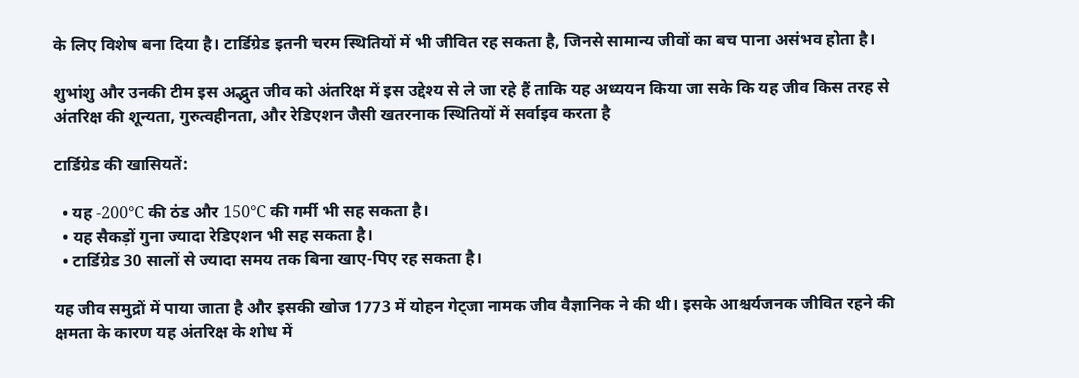के लिए विशेष बना दिया है। टार्डिग्रेड इतनी चरम स्थितियों में भी जीवित रह सकता है, जिनसे सामान्य जीवों का बच पाना असंभव होता है।

शुभांशु और उनकी टीम इस अद्भुत जीव को अंतरिक्ष में इस उद्देश्य से ले जा रहे हैं ताकि यह अध्ययन किया जा सके कि यह जीव किस तरह से अंतरिक्ष की शून्यता, गुरुत्वहीनता, और रेडिएशन जैसी खतरनाक स्थितियों में सर्वाइव करता है

टार्डिग्रेड की खासियतें:

  • यह -200°C की ठंड और 150°C की गर्मी भी सह सकता है।
  • यह सैकड़ों गुना ज्यादा रेडिएशन भी सह सकता है।
  • टार्डिग्रेड 30 सालों से ज्यादा समय तक बिना खाए-पिए रह सकता है।

यह जीव समुद्रों में पाया जाता है और इसकी खोज 1773 में योहन गेट्जा नामक जीव वैज्ञानिक ने की थी। इसके आश्चर्यजनक जीवित रहने की क्षमता के कारण यह अंतरिक्ष के शोध में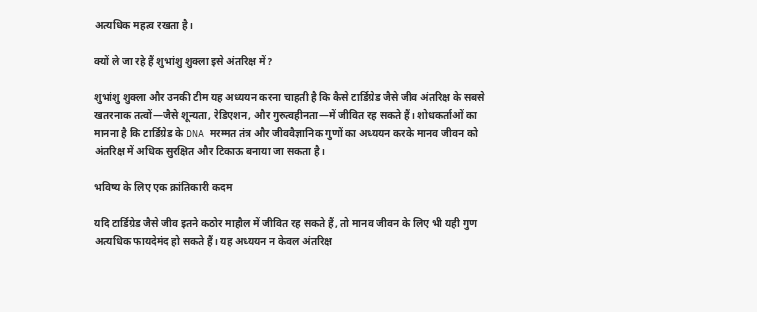अत्यधिक महत्व रखता है।

क्यों ले जा रहे हैं शुभांशु शुक्ला इसे अंतरिक्ष में?

शुभांशु शुक्ला और उनकी टीम यह अध्ययन करना चाहती है कि कैसे टार्डिग्रेड जैसे जीव अंतरिक्ष के सबसे खतरनाक तत्वों—जैसे शून्यता, रेडिएशन, और गुरुत्वहीनता—में जीवित रह सकते हैं। शोधकर्ताओं का मानना है कि टार्डिग्रेड के DNA मरम्मत तंत्र और जीववैज्ञानिक गुणों का अध्ययन करके मानव जीवन को अंतरिक्ष में अधिक सुरक्षित और टिकाऊ बनाया जा सकता है।

भविष्य के लिए एक क्रांतिकारी कदम

यदि टार्डिग्रेड जैसे जीव इतने कठोर माहौल में जीवित रह सकते हैं, तो मानव जीवन के लिए भी यही गुण अत्यधिक फायदेमंद हो सकते हैं। यह अध्ययन न केवल अंतरिक्ष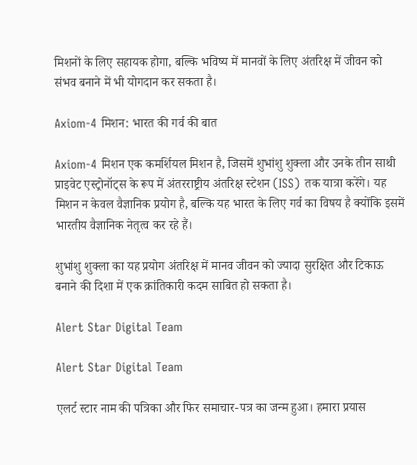मिशनों के लिए सहायक होगा, बल्कि भविष्य में मानवों के लिए अंतरिक्ष में जीवन को संभव बनाने में भी योगदान कर सकता है।

Axiom-4 मिशन: भारत की गर्व की बात

Axiom-4 मिशन एक कमर्शियल मिशन है, जिसमें शुभांशु शुक्ला और उनके तीन साथी प्राइवेट एस्ट्रोनॉट्स के रूप में अंतरराष्ट्रीय अंतरिक्ष स्टेशन (ISS) तक यात्रा करेंगे। यह मिशन न केवल वैज्ञानिक प्रयोग है, बल्कि यह भारत के लिए गर्व का विषय है क्योंकि इसमें भारतीय वैज्ञानिक नेतृत्व कर रहे हैं।

शुभांशु शुक्ला का यह प्रयोग अंतरिक्ष में मानव जीवन को ज्यादा सुरक्षित और टिकाऊ बनाने की दिशा में एक क्रांतिकारी कदम साबित हो सकता है।

Alert Star Digital Team

Alert Star Digital Team

एलर्ट स्टार नाम की पत्रिका और फिर समाचार-पत्र का जन्म हुआ। हमारा प्रयास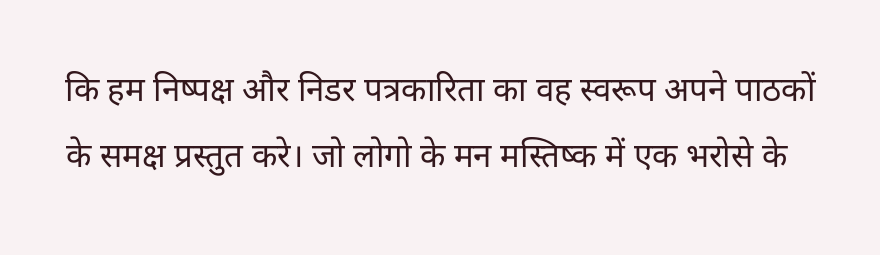कि हम निष्पक्ष और निडर पत्रकारिता का वह स्वरूप अपने पाठकों के समक्ष प्रस्तुत करे। जो लोगो के मन मस्तिष्क में एक भरोसे के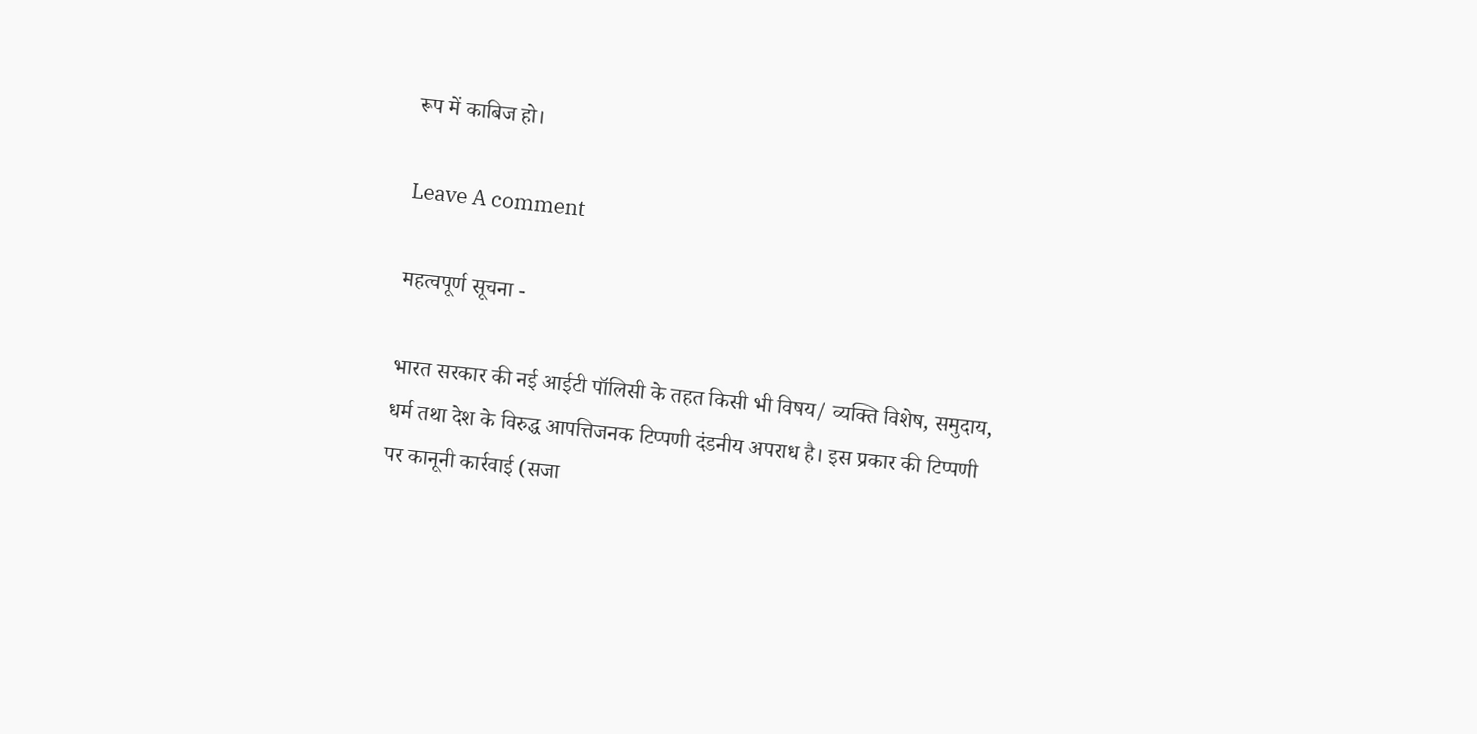रूप में काबिज हो।

Leave A comment

महत्वपूर्ण सूचना -

भारत सरकार की नई आईटी पॉलिसी के तहत किसी भी विषय/ व्यक्ति विशेष, समुदाय, धर्म तथा देश के विरुद्ध आपत्तिजनक टिप्पणी दंडनीय अपराध है। इस प्रकार की टिप्पणी पर कानूनी कार्रवाई (सजा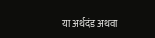या अर्थदंड अथवा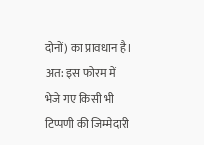दोनों) का प्रावधान है। अत: इस फोरम में भेजे गए किसी भी टिप्पणी की जिम्मेदारी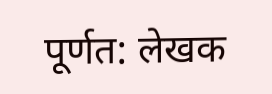पूर्णत: लेखक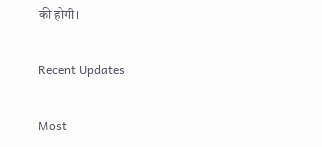की होगी।

Recent Updates

Most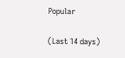Popular

(Last 14 days)